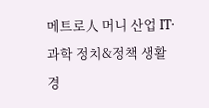메트로人 머니 산업 IT·과학 정치&정책 생활경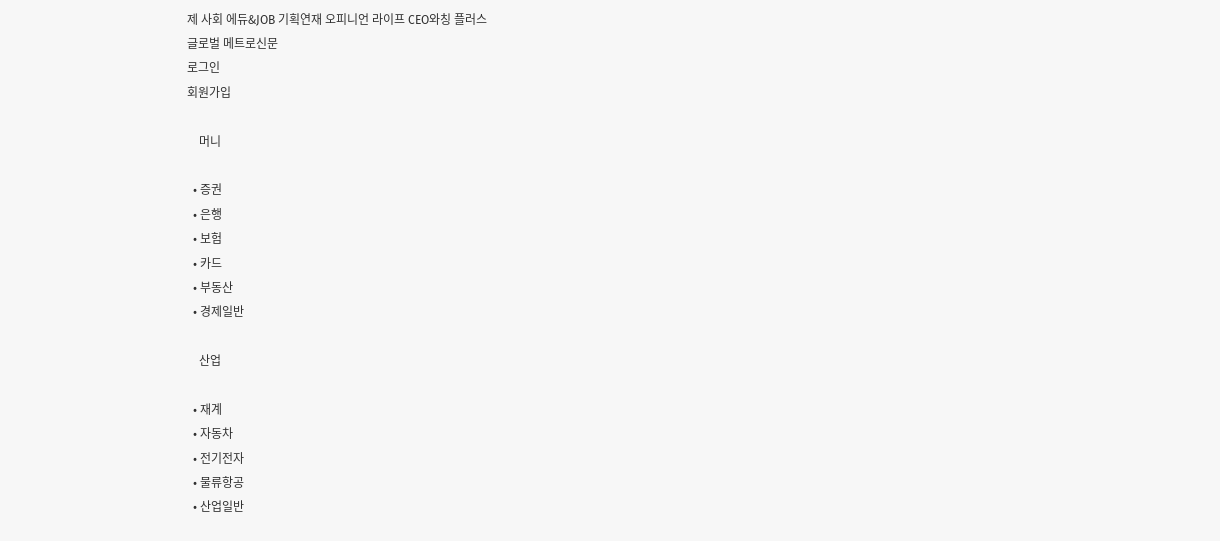제 사회 에듀&JOB 기획연재 오피니언 라이프 CEO와칭 플러스
글로벌 메트로신문
로그인
회원가입

    머니

  • 증권
  • 은행
  • 보험
  • 카드
  • 부동산
  • 경제일반

    산업

  • 재계
  • 자동차
  • 전기전자
  • 물류항공
  • 산업일반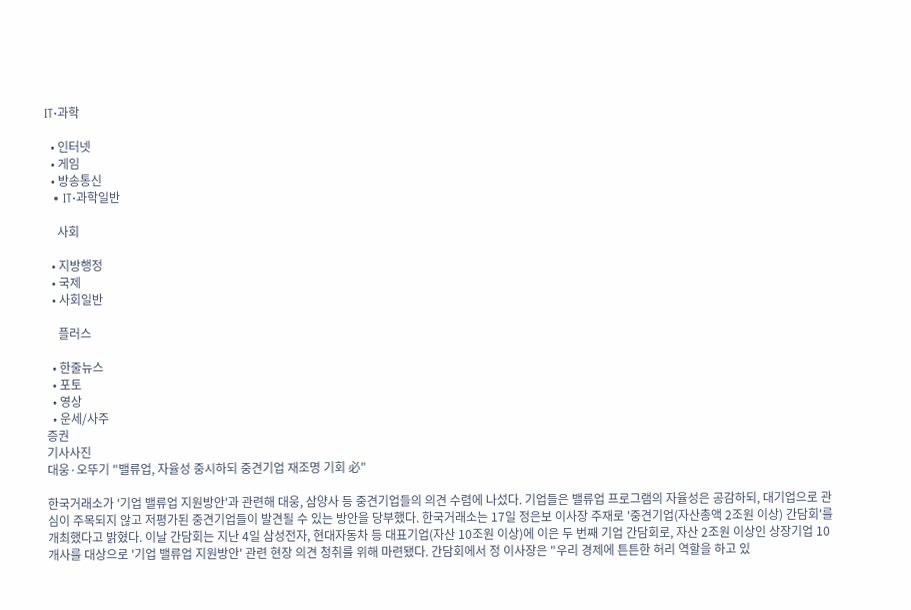IT·과학

  • 인터넷
  • 게임
  • 방송통신
  • IT·과학일반

    사회

  • 지방행정
  • 국제
  • 사회일반

    플러스

  • 한줄뉴스
  • 포토
  • 영상
  • 운세/사주
증권
기사사진
대웅·오뚜기 "밸류업, 자율성 중시하되 중견기업 재조명 기회 必"

한국거래소가 '기업 밸류업 지원방안'과 관련해 대웅, 삼양사 등 중견기업들의 의견 수렴에 나섰다. 기업들은 밸류업 프로그램의 자율성은 공감하되, 대기업으로 관심이 주목되지 않고 저평가된 중견기업들이 발견될 수 있는 방안을 당부했다. 한국거래소는 17일 정은보 이사장 주재로 '중견기업(자산총액 2조원 이상) 간담회'를 개최했다고 밝혔다. 이날 간담회는 지난 4일 삼성전자, 현대자동차 등 대표기업(자산 10조원 이상)에 이은 두 번째 기업 간담회로, 자산 2조원 이상인 상장기업 10개사를 대상으로 '기업 밸류업 지원방안' 관련 현장 의견 청취를 위해 마련됐다. 간담회에서 정 이사장은 "우리 경제에 튼튼한 허리 역할을 하고 있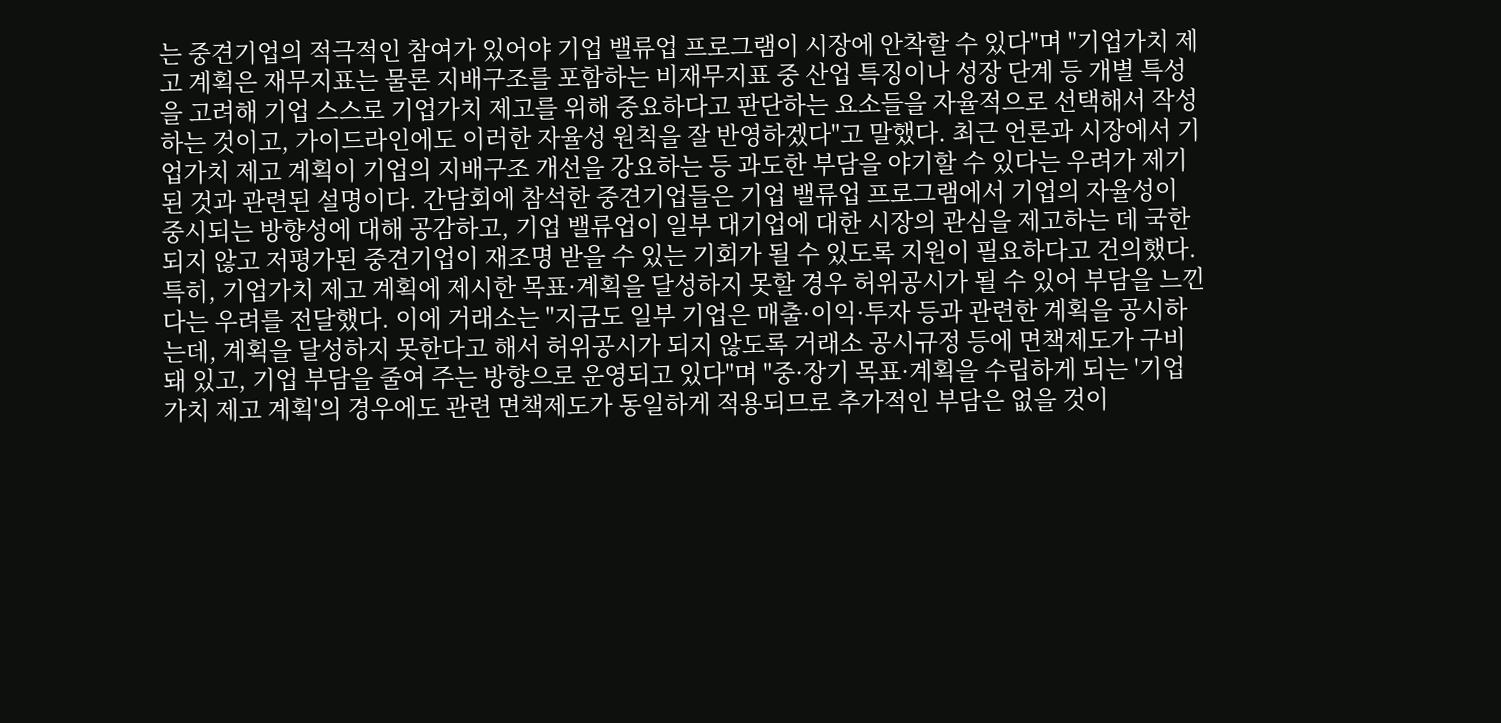는 중견기업의 적극적인 참여가 있어야 기업 밸류업 프로그램이 시장에 안착할 수 있다"며 "기업가치 제고 계획은 재무지표는 물론 지배구조를 포함하는 비재무지표 중 산업 특징이나 성장 단계 등 개별 특성을 고려해 기업 스스로 기업가치 제고를 위해 중요하다고 판단하는 요소들을 자율적으로 선택해서 작성하는 것이고, 가이드라인에도 이러한 자율성 원칙을 잘 반영하겠다"고 말했다. 최근 언론과 시장에서 기업가치 제고 계획이 기업의 지배구조 개선을 강요하는 등 과도한 부담을 야기할 수 있다는 우려가 제기된 것과 관련된 설명이다. 간담회에 참석한 중견기업들은 기업 밸류업 프로그램에서 기업의 자율성이 중시되는 방향성에 대해 공감하고, 기업 밸류업이 일부 대기업에 대한 시장의 관심을 제고하는 데 국한되지 않고 저평가된 중견기업이 재조명 받을 수 있는 기회가 될 수 있도록 지원이 필요하다고 건의했다. 특히, 기업가치 제고 계획에 제시한 목표·계획을 달성하지 못할 경우 허위공시가 될 수 있어 부담을 느낀다는 우려를 전달했다. 이에 거래소는 "지금도 일부 기업은 매출·이익·투자 등과 관련한 계획을 공시하는데, 계획을 달성하지 못한다고 해서 허위공시가 되지 않도록 거래소 공시규정 등에 면책제도가 구비돼 있고, 기업 부담을 줄여 주는 방향으로 운영되고 있다"며 "중·장기 목표·계획을 수립하게 되는 '기업가치 제고 계획'의 경우에도 관련 면책제도가 동일하게 적용되므로 추가적인 부담은 없을 것이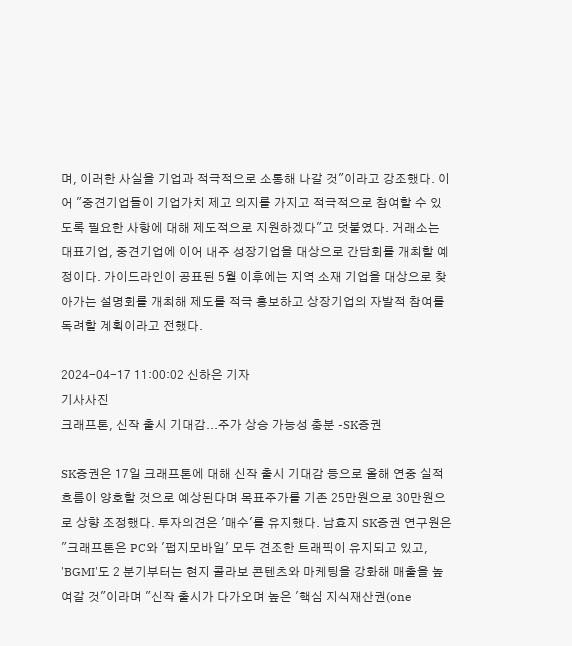며, 이러한 사실을 기업과 적극적으로 소통해 나갈 것"이라고 강조했다. 이어 "중견기업들이 기업가치 제고 의지를 가지고 적극적으로 참여할 수 있도록 필요한 사항에 대해 제도적으로 지원하겠다"고 덧붙였다. 거래소는 대표기업, 중견기업에 이어 내주 성장기업을 대상으로 간담회를 개최할 예정이다. 가이드라인이 공표된 5월 이후에는 지역 소재 기업을 대상으로 찾아가는 설명회를 개최해 제도를 적극 홍보하고 상장기업의 자발적 참여를 독려할 계획이라고 전했다.

2024-04-17 11:00:02 신하은 기자
기사사진
크래프톤, 신작 출시 기대감...주가 상승 가능성 충분 -SK증권

SK증권은 17일 크래프톤에 대해 신작 출시 기대감 등으로 올해 연중 실적 흐름이 양호할 것으로 예상된다며 목표주가를 기존 25만원으로 30만원으로 상향 조정했다. 투자의견은 '매수'를 유지했다. 남효지 SK증권 연구원은 "크래프톤은 PC와 '펍지모바일' 모두 견조한 트래픽이 유지되고 있고, 'BGMI'도 2 분기부터는 현지 콜라보 콘텐츠와 마케팅을 강화해 매출을 높여갈 것"이라며 "신작 출시가 다가오며 높은 '핵심 지식재산권(one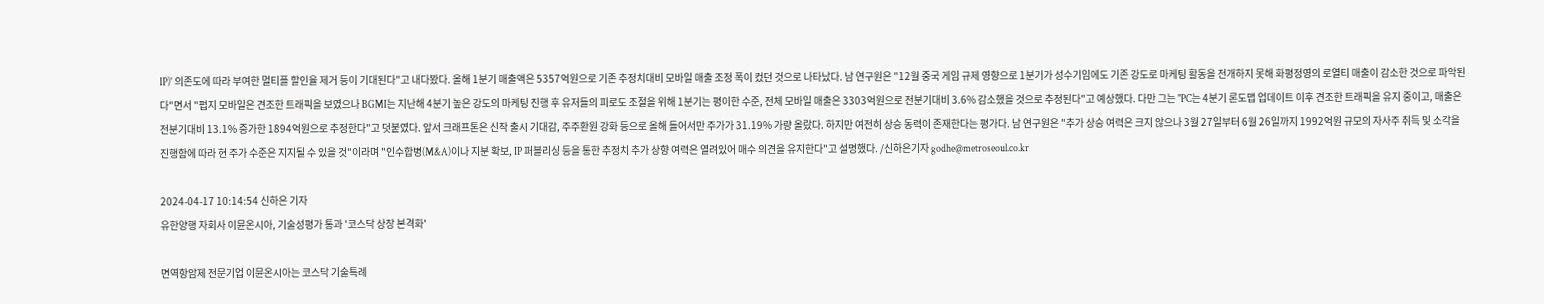IP)' 의존도에 따라 부여한 멀티플 할인율 제거 등이 기대된다"고 내다봤다. 올해 1분기 매출액은 5357억원으로 기존 추정치대비 모바일 매출 조정 폭이 컸던 것으로 나타났다. 남 연구원은 "12월 중국 게임 규제 영향으로 1분기가 성수기임에도 기존 강도로 마케팅 활동을 전개하지 못해 화평정영의 로열티 매출이 감소한 것으로 파악된다"면서 "펍지 모바일은 견조한 트래픽을 보였으나 BGMI는 지난해 4분기 높은 강도의 마케팅 진행 후 유저들의 피로도 조절을 위해 1분기는 평이한 수준, 전체 모바일 매출은 3303억원으로 전분기대비 3.6% 감소했을 것으로 추정된다"고 예상했다. 다만 그는 "PC는 4분기 론도맵 업데이트 이후 견조한 트래픽을 유지 중이고, 매출은 전분기대비 13.1% 증가한 1894억원으로 추정한다"고 덧붙였다. 앞서 크래프톤은 신작 출시 기대감, 주주환원 강화 등으로 올해 들어서만 주가가 31.19% 가량 올랐다. 하지만 여전히 상승 동력이 존재한다는 평가다. 남 연구원은 "추가 상승 여력은 크지 않으나 3월 27일부터 6월 26일까지 1992억원 규모의 자사주 취득 및 소각을 진행함에 따라 현 주가 수준은 지지될 수 있을 것"이라며 "인수합병(M&A)이나 지분 확보, IP 퍼블리싱 등을 통한 추정치 추가 상향 여력은 열려있어 매수 의견을 유지한다"고 설명했다. /신하은기자 godhe@metroseoul.co.kr

2024-04-17 10:14:54 신하은 기자
유한양행 자회사 이뮨온시아, 기술성평가 통과 '코스닥 상장 본격화'

면역항암제 전문기업 이뮨온시아는 코스닥 기술특례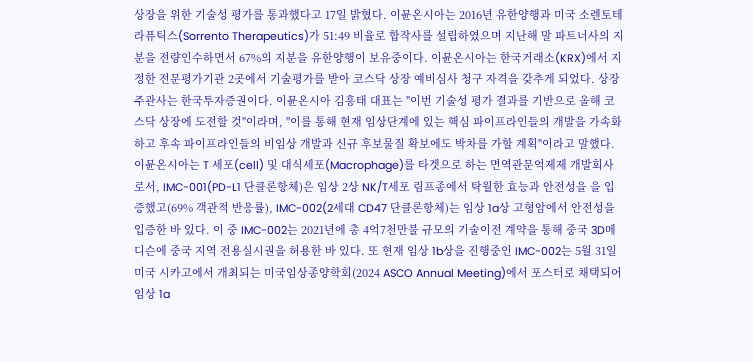상장을 위한 기술성 평가를 통과했다고 17일 밝혔다. 이뮨온시아는 2016년 유한양행과 미국 소렌토테라퓨틱스(Sorrento Therapeutics)가 51:49 비율로 합작사를 설립하였으며 지난해 말 파트너사의 지분을 전량인수하면서 67%의 지분을 유한양행이 보유중이다. 이뮨온시아는 한국거래소(KRX)에서 지정한 전문평가기관 2곳에서 기술평가를 받아 코스닥 상장 예비심사 청구 자격을 갖추게 되었다. 상장주관사는 한국투자증권이다. 이뮨온시아 김흥태 대표는 "이번 기술성 평가 결과를 기반으로 올해 코스닥 상장에 도전할 것"이라며, "이를 통해 현재 임상단계에 있는 핵심 파이프라인들의 개발을 가속화하고 후속 파이프라인들의 비임상 개발과 신규 후보물질 확보에도 박차를 가할 계획"이라고 말했다. 이뮨온시아는 T 세포(cell) 및 대식세포(Macrophage)를 타겟으로 하는 면역관문억제제 개발회사로서, IMC-001(PD-L1 단클론항체)은 임상 2상 NK/T세포 림프종에서 탁월한 효능과 안전성을 을 입증했고(69% 객관적 반응률), IMC-002(2세대 CD47 단클론항체)는 임상 1a상 고형암에서 안전성을 입증한 바 있다. 이 중 IMC-002는 2021년에 총 4억7천만불 규모의 기술이전 계약을 통해 중국 3D메디슨에 중국 지역 전용실시권을 허용한 바 있다. 또 현재 임상 1b상을 진행중인 IMC-002는 5월 31일 미국 시카고에서 개최되는 미국임상종양학회(2024 ASCO Annual Meeting)에서 포스터로 채택되어 임상 1a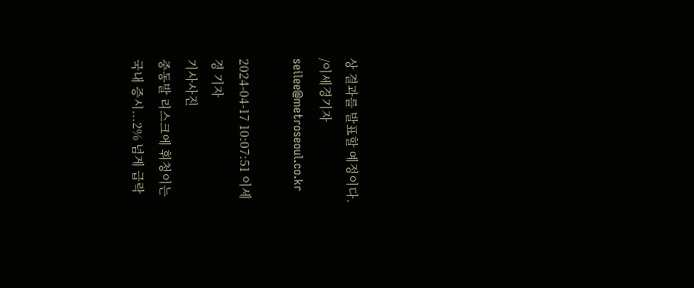상 결과를 발표할 예정이다. /이세경기자 seilee@metroseoul.co.kr

2024-04-17 10:07:51 이세경 기자
기사사진
중동발 리스크에 휘청이는 국내 증시...2% 넘게 급락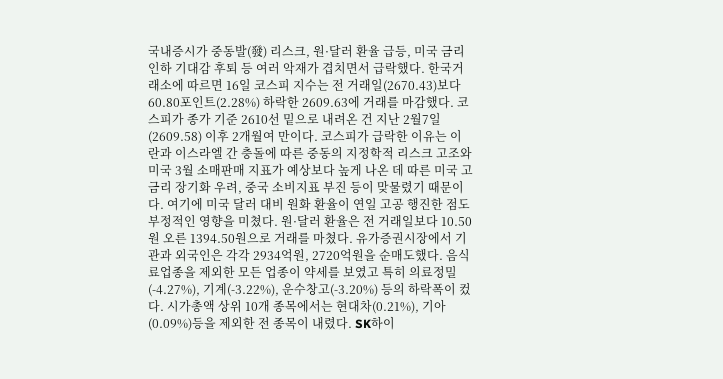국내증시가 중동발(發) 리스크, 원·달러 환율 급등, 미국 금리인하 기대감 후퇴 등 여러 악재가 겹치면서 급락했다. 한국거래소에 따르면 16일 코스피 지수는 전 거래일(2670.43)보다 60.80포인트(2.28%) 하락한 2609.63에 거래를 마감했다. 코스피가 종가 기준 2610선 밑으로 내려온 건 지난 2월7일(2609.58) 이후 2개월여 만이다. 코스피가 급락한 이유는 이란과 이스라엘 간 충돌에 따른 중동의 지정학적 리스크 고조와 미국 3월 소매판매 지표가 예상보다 높게 나온 데 따른 미국 고금리 장기화 우려, 중국 소비지표 부진 등이 맞물렸기 때문이다. 여기에 미국 달러 대비 원화 환율이 연일 고공 행진한 점도 부정적인 영향을 미쳤다. 원·달러 환율은 전 거래일보다 10.50원 오른 1394.50원으로 거래를 마쳤다. 유가증권시장에서 기관과 외국인은 각각 2934억원, 2720억원을 순매도했다. 음식료업종을 제외한 모든 업종이 약세를 보였고 특히 의료정밀(-4.27%), 기계(-3.22%), 운수창고(-3.20%) 등의 하락폭이 컸다. 시가총액 상위 10개 종목에서는 현대차(0.21%), 기아(0.09%)등을 제외한 전 종목이 내렸다. SK하이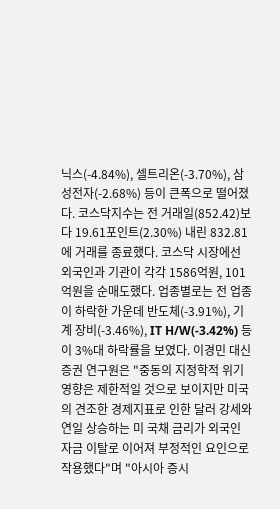닉스(-4.84%), 셀트리온(-3.70%), 삼성전자(-2.68%) 등이 큰폭으로 떨어졌다. 코스닥지수는 전 거래일(852.42)보다 19.61포인트(2.30%) 내린 832.81에 거래를 종료했다. 코스닥 시장에선 외국인과 기관이 각각 1586억원, 101억원을 순매도했다. 업종별로는 전 업종이 하락한 가운데 반도체(-3.91%), 기계 장비(-3.46%), IT H/W(-3.42%) 등이 3%대 하락률을 보였다. 이경민 대신증권 연구원은 "중동의 지정학적 위기 영향은 제한적일 것으로 보이지만 미국의 견조한 경제지표로 인한 달러 강세와 연일 상승하는 미 국채 금리가 외국인 자금 이탈로 이어져 부정적인 요인으로 작용했다"며 "아시아 증시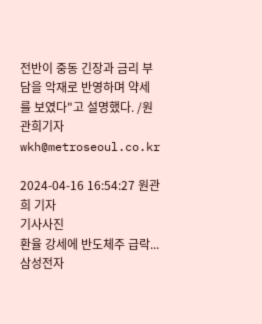전반이 중동 긴장과 금리 부담을 악재로 반영하며 약세를 보였다"고 설명했다. /원관희기자 wkh@metroseoul.co.kr

2024-04-16 16:54:27 원관희 기자
기사사진
환율 강세에 반도체주 급락...삼성전자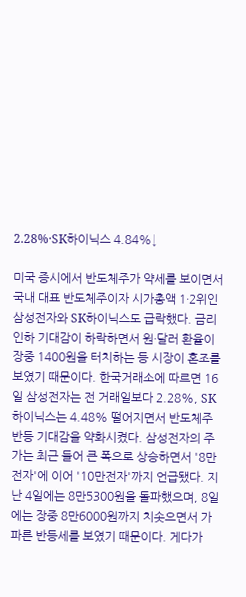2.28%·SK하이닉스 4.84%↓

미국 증시에서 반도체주가 약세를 보이면서 국내 대표 반도체주이자 시가총액 1·2위인 삼성전자와 SK하이닉스도 급락했다. 금리인하 기대감이 하락하면서 원·달러 환율이 장중 1400원을 터치하는 등 시장이 혼조를 보였기 때문이다. 한국거래소에 따르면 16일 삼성전자는 전 거래일보다 2.28%, SK하이닉스는 4.48% 떨어지면서 반도체주 반등 기대감을 약화시켰다. 삼성전자의 주가는 최근 들어 큰 폭으로 상승하면서 '8만전자'에 이어 '10만전자'까지 언급됐다. 지난 4일에는 8만5300원을 돌파했으며, 8일에는 장중 8만6000원까지 치솟으면서 가파른 반등세를 보였기 때문이다. 게다가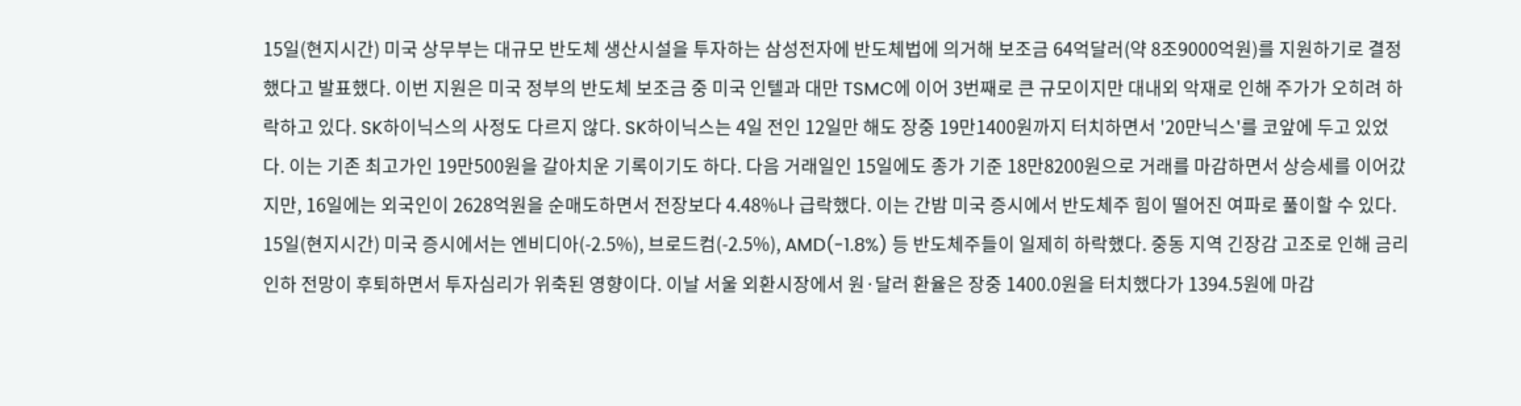15일(현지시간) 미국 상무부는 대규모 반도체 생산시설을 투자하는 삼성전자에 반도체법에 의거해 보조금 64억달러(약 8조9000억원)를 지원하기로 결정했다고 발표했다. 이번 지원은 미국 정부의 반도체 보조금 중 미국 인텔과 대만 TSMC에 이어 3번째로 큰 규모이지만 대내외 악재로 인해 주가가 오히려 하락하고 있다. SK하이닉스의 사정도 다르지 않다. SK하이닉스는 4일 전인 12일만 해도 장중 19만1400원까지 터치하면서 '20만닉스'를 코앞에 두고 있었다. 이는 기존 최고가인 19만500원을 갈아치운 기록이기도 하다. 다음 거래일인 15일에도 종가 기준 18만8200원으로 거래를 마감하면서 상승세를 이어갔지만, 16일에는 외국인이 2628억원을 순매도하면서 전장보다 4.48%나 급락했다. 이는 간밤 미국 증시에서 반도체주 힘이 떨어진 여파로 풀이할 수 있다. 15일(현지시간) 미국 증시에서는 엔비디아(-2.5%), 브로드컴(-2.5%), AMD(-1.8%) 등 반도체주들이 일제히 하락했다. 중동 지역 긴장감 고조로 인해 금리인하 전망이 후퇴하면서 투자심리가 위축된 영향이다. 이날 서울 외환시장에서 원·달러 환율은 장중 1400.0원을 터치했다가 1394.5원에 마감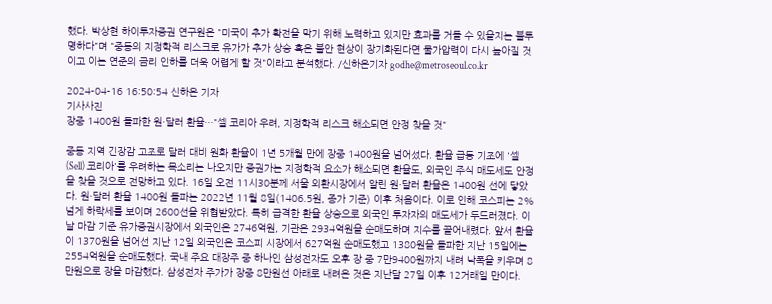했다. 박상현 하이투자증권 연구원은 "미국이 추가 확전을 막기 위해 노력하고 있지만 효과를 거들 수 있을지는 불투명하다"며 "중동의 지정학적 리스크로 유가가 추가 상승 혹은 불안 현상이 장기화된다면 물가압력이 다시 높아질 것이고 이는 연준의 금리 인하를 더욱 어렵게 할 것"이라고 분석했다. /신하은기자 godhe@metroseoul.co.kr

2024-04-16 16:50:54 신하은 기자
기사사진
장중 1400원 돌파한 원·달러 환율…"셀 코리아 우려, 지정학적 리스크 해소되면 안정 찾을 것"

중동 지역 긴장감 고조로 달러 대비 원화 환율이 1년 5개월 만에 장중 1400원을 넘어섰다. 환율 급등 기조에 '셀(Sell) 코리아'를 우려하는 목소리는 나오지만 증권가는 지정학적 요소가 해소되면 환율도, 외국인 주식 매도세도 안정을 찾을 것으로 전망하고 있다. 16일 오전 11시30분께 서울 외환시장에서 알린 원·달러 환율은 1400원 선에 닿았다. 원·달러 환율 1400원 돌파는 2022년 11월 8일(1406.5원, 종가 기준) 이후 처음이다. 이로 인해 코스피는 2% 넘게 하락세를 보이며 2600선을 위협받았다. 특히 급격한 환율 상승으로 외국인 투자자의 매도세가 두드러졌다. 이날 마감 기준 유가증권시장에서 외국인은 2746억원, 기관은 2934억원을 순매도하며 지수를 끌어내렸다. 앞서 환율이 1370원을 넘어선 지난 12일 외국인은 코스피 시장에서 627억원 순매도했고 1380원을 돌파한 지난 15일에는 2554억원을 순매도했다. 국내 주요 대장주 중 하나인 삼성전자도 오후 장 중 7만9400원까지 내려 낙폭을 키우며 8만원으로 장을 마감했다. 삼성전자 주가가 장중 8만원선 아래로 내려온 것은 지난달 27일 이후 12거래일 만이다.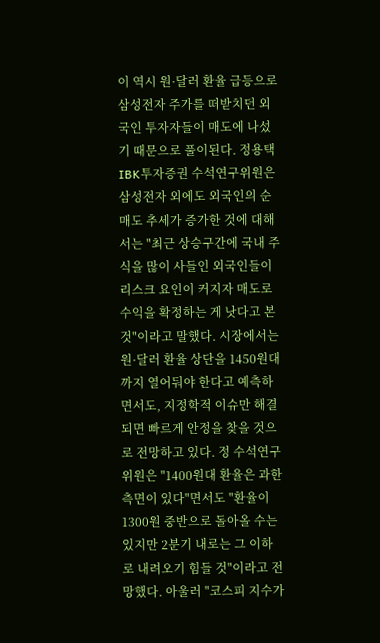이 역시 원·달러 환율 급등으로 삼성전자 주가를 떠받치던 외국인 투자자들이 매도에 나섰기 때문으로 풀이된다. 정용택 IBK투자증권 수석연구위원은 삼성전자 외에도 외국인의 순매도 추세가 증가한 것에 대해서는 "최근 상승구간에 국내 주식을 많이 사들인 외국인들이 리스크 요인이 커지자 매도로 수익을 확정하는 게 낫다고 본 것"이라고 말했다. 시장에서는 원·달러 환율 상단을 1450원대까지 열어둬야 한다고 예측하면서도, 지정학적 이슈만 해결되면 빠르게 안정을 찾을 것으로 전망하고 있다. 정 수석연구위원은 "1400원대 환율은 과한 측면이 있다"면서도 "환율이 1300원 중반으로 돌아올 수는 있지만 2분기 내로는 그 이하로 내려오기 힘들 것"이라고 전망했다. 아울러 "코스피 지수가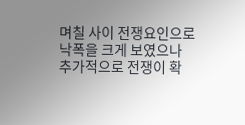며칠 사이 전쟁요인으로 낙폭을 크게 보였으나 추가적으로 전쟁이 확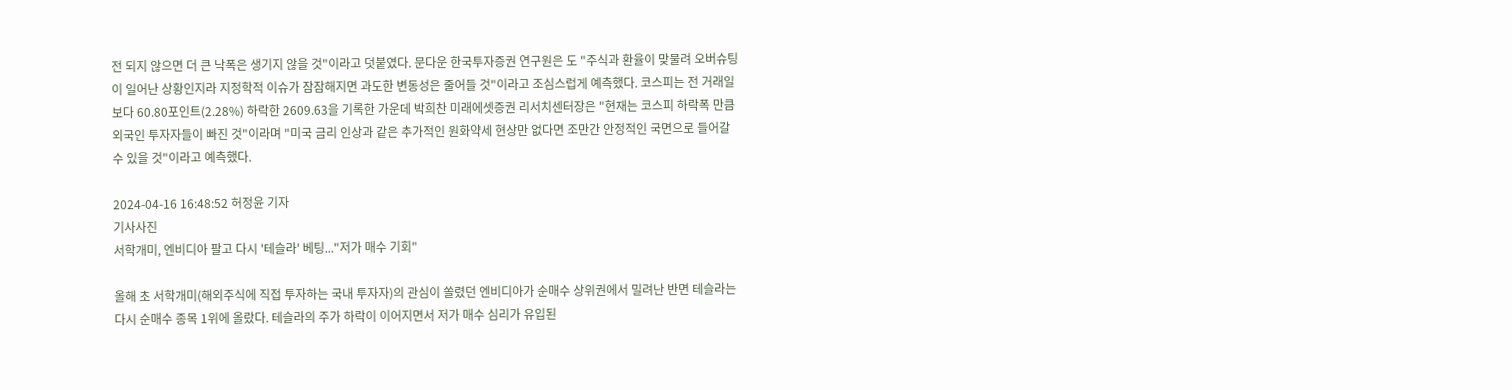전 되지 않으면 더 큰 낙폭은 생기지 않을 것"이라고 덧붙였다. 문다운 한국투자증권 연구원은 도 "주식과 환율이 맞물려 오버슈팅이 일어난 상황인지라 지정학적 이슈가 잠잠해지면 과도한 변동성은 줄어들 것"이라고 조심스럽게 예측했다. 코스피는 전 거래일 보다 60.80포인트(2.28%) 하락한 2609.63을 기록한 가운데 박희찬 미래에셋증권 리서치센터장은 "현재는 코스피 하락폭 만큼 외국인 투자자들이 빠진 것"이라며 "미국 금리 인상과 같은 추가적인 원화약세 현상만 없다면 조만간 안정적인 국면으로 들어갈 수 있을 것"이라고 예측했다.

2024-04-16 16:48:52 허정윤 기자
기사사진
서학개미, 엔비디아 팔고 다시 '테슬라' 베팅..."저가 매수 기회"

올해 초 서학개미(해외주식에 직접 투자하는 국내 투자자)의 관심이 쏠렸던 엔비디아가 순매수 상위권에서 밀려난 반면 테슬라는 다시 순매수 종목 1위에 올랐다. 테슬라의 주가 하락이 이어지면서 저가 매수 심리가 유입된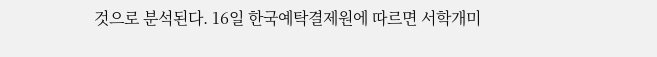것으로 분석된다. 16일 한국예탁결제원에 따르면 서학개미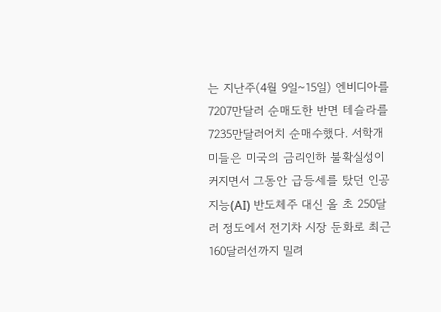는 지난주(4월 9일~15일) 엔비디아를 7207만달러 순매도한 반면 테슬라를 7235만달러어치 순매수했다. 서학개미들은 미국의 금리인하 불확실성이 커지면서 그동안 급등세를 탔던 인공지능(AI) 반도체주 대신 올 초 250달러 정도에서 전기차 시장 둔화로 최근 160달러선까지 밀려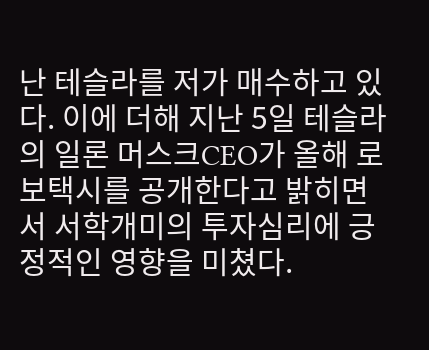난 테슬라를 저가 매수하고 있다. 이에 더해 지난 5일 테슬라의 일론 머스크CEO가 올해 로보택시를 공개한다고 밝히면서 서학개미의 투자심리에 긍정적인 영향을 미쳤다.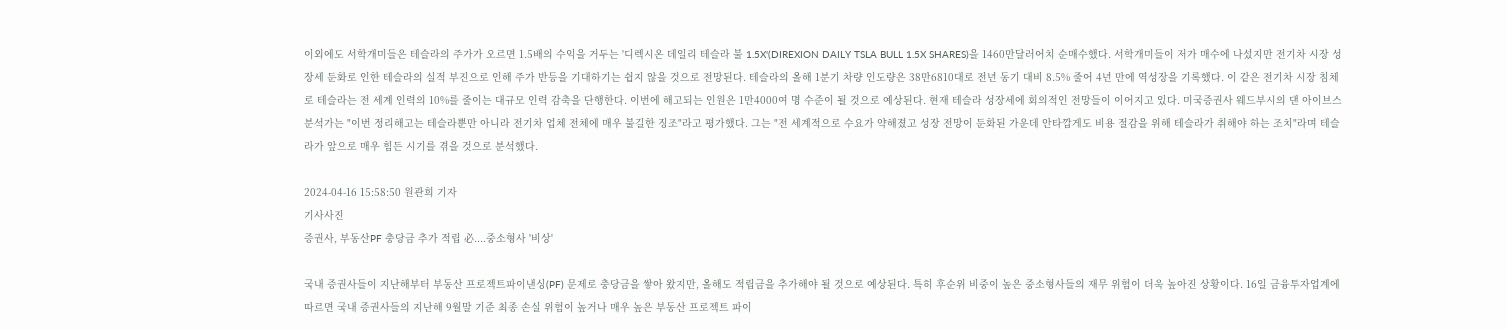이외에도 서학개미들은 테슬라의 주가가 오르면 1.5배의 수익을 거두는 '디렉시온 데일리 테슬라 불 1.5X'(DIREXION DAILY TSLA BULL 1.5X SHARES)을 1460만달러어치 순매수했다. 서학개미들이 저가 매수에 나섰지만 전기차 시장 성장세 둔화로 인한 테슬라의 실적 부진으로 인해 주가 반등을 기대하기는 쉽지 않을 것으로 전망된다. 테슬라의 올해 1분기 차량 인도량은 38만6810대로 전년 동기 대비 8.5% 줄어 4년 만에 역성장을 기록했다. 이 같은 전기차 시장 침체로 테슬라는 전 세계 인력의 10%를 줄이는 대규모 인력 감축을 단행한다. 이번에 해고되는 인원은 1만4000여 명 수준이 될 것으로 예상된다. 현재 테슬라 성장세에 회의적인 전망들이 이어지고 있다. 미국증권사 웨드부시의 댄 아이브스 분석가는 "이번 정리해고는 테슬라뿐만 아니라 전기차 업체 전체에 매우 불길한 징조"라고 평가했다. 그는 "전 세계적으로 수요가 약해졌고 성장 전망이 둔화된 가운데 안타깝게도 비용 절감을 위해 테슬라가 취해야 하는 조치"라며 테슬라가 앞으로 매우 힘든 시기를 겪을 것으로 분석했다.

2024-04-16 15:58:50 원관희 기자
기사사진
증권사, 부동산PF 충당금 추가 적립 必....중소형사 '비상'

국내 증권사들이 지난해부터 부동산 프로젝트파이낸싱(PF) 문제로 충당금을 쌓아 왔지만, 올해도 적립금을 추가해야 될 것으로 예상된다. 특히 후순위 비중이 높은 중소형사들의 재무 위험이 더욱 높아진 상황이다. 16일 금융투자업계에 따르면 국내 증권사들의 지난해 9월말 기준 최종 손실 위험이 높거나 매우 높은 부동산 프로젝트 파이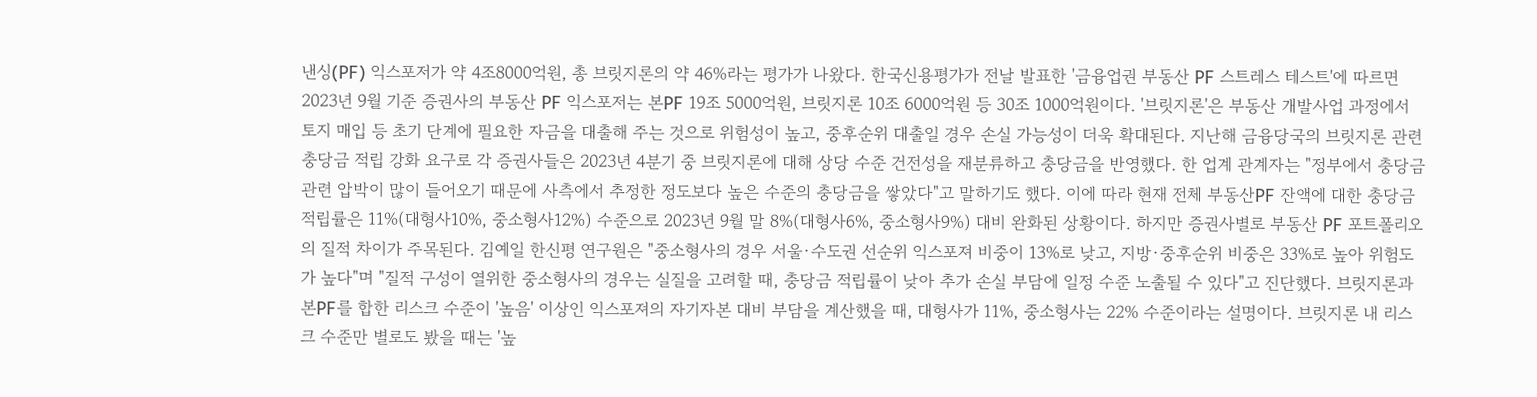낸싱(PF) 익스포저가 약 4조8000억원, 총 브릿지론의 약 46%라는 평가가 나왔다. 한국신용평가가 전날 발표한 '금융업권 부동산 PF 스트레스 테스트'에 따르면 2023년 9월 기준 증권사의 부동산 PF 익스포저는 본PF 19조 5000억원, 브릿지론 10조 6000억원 등 30조 1000억원이다. '브릿지론'은 부동산 개발사업 과정에서 토지 매입 등 초기 단계에 필요한 자금을 대출해 주는 것으로 위험성이 높고, 중후순위 대출일 경우 손실 가능성이 더욱 확대된다. 지난해 금융당국의 브릿지론 관련 충당금 적립 강화 요구로 각 증권사들은 2023년 4분기 중 브릿지론에 대해 상당 수준 건전성을 재분류하고 충당금을 반영했다. 한 업계 관계자는 "정부에서 충당금 관련 압박이 많이 들어오기 때문에 사측에서 추정한 정도보다 높은 수준의 충당금을 쌓았다"고 말하기도 했다. 이에 따라 현재 전체 부동산PF 잔액에 대한 충당금 적립률은 11%(대형사10%, 중소형사12%) 수준으로 2023년 9월 말 8%(대형사6%, 중소형사9%) 대비 완화된 상황이다. 하지만 증권사별로 부동산 PF 포트폴리오의 질적 차이가 주목된다. 김예일 한신평 연구원은 "중소형사의 경우 서울·수도권 선순위 익스포져 비중이 13%로 낮고, 지방·중후순위 비중은 33%로 높아 위험도가 높다"며 "질적 구성이 열위한 중소형사의 경우는 실질을 고려할 때, 충당금 적립률이 낮아 추가 손실 부담에 일정 수준 노출될 수 있다"고 진단했다. 브릿지론과 본PF를 합한 리스크 수준이 '높음' 이상인 익스포져의 자기자본 대비 부담을 계산했을 때, 대형사가 11%, 중소형사는 22% 수준이라는 설명이다. 브릿지론 내 리스크 수준만 별로도 봤을 때는 '높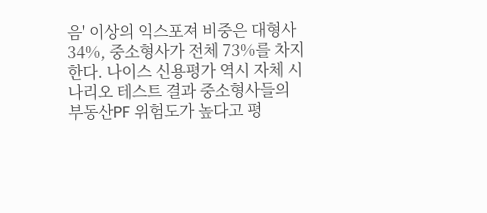음' 이상의 익스포져 비중은 대형사 34%, 중소형사가 전체 73%를 차지한다. 나이스 신용평가 역시 자체 시나리오 테스트 결과 중소형사들의 부동산PF 위험도가 높다고 평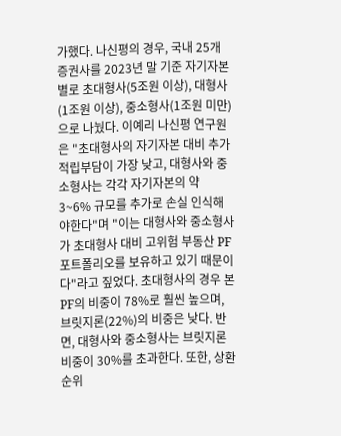가했다. 나신평의 경우, 국내 25개 증권사를 2023년 말 기준 자기자본별로 초대형사(5조원 이상), 대형사(1조원 이상), 중소형사(1조원 미만)으로 나눴다. 이예리 나신평 연구원은 "초대형사의 자기자본 대비 추가적립부담이 가장 낮고, 대형사와 중소형사는 각각 자기자본의 약 3~6% 규모를 추가로 손실 인식해야한다"며 "이는 대형사와 중소형사가 초대형사 대비 고위험 부동산 PF 포트폴리오를 보유하고 있기 때문이다"라고 짚었다. 초대형사의 경우 본PF의 비중이 78%로 훨씬 높으며, 브릿지론(22%)의 비중은 낮다. 반면, 대형사와 중소형사는 브릿지론 비중이 30%를 초과한다. 또한, 상환순위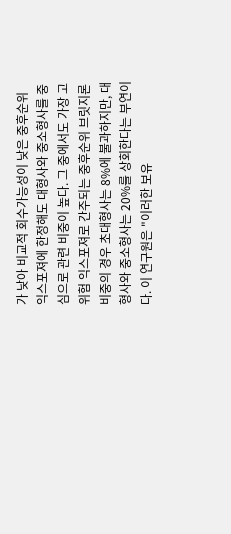가 낮아 비교적 회수가능성이 낮은 중후순위 익스포져에 한정해도 대형사와 중소형사를 중심으로 관련 비중이 높다. 그 중에서도 가장 고위험 익스포져로 간주되는 중후순위 브릿지론 비중의 경우 초대형사는 8%에 불과하지만, 대형사와 중소형사는 20%를 상회한다는 부연이다. 이 연구원은 "이러한 보유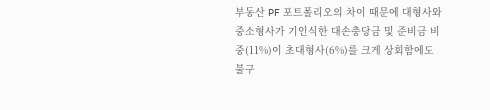부동산 PF 포트폴리오의 차이 때문에 대형사와 중소형사가 기인식한 대손충당금 및 준비금 비중(11%)이 초대형사(6%)를 크게 상회함에도 불구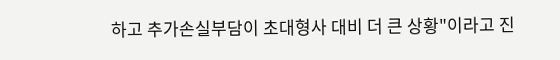하고 추가손실부담이 초대형사 대비 더 큰 상황"이라고 진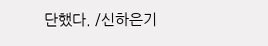단했다. /신하은기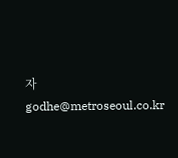자 godhe@metroseoul.co.kr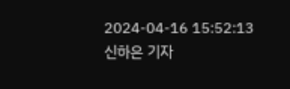2024-04-16 15:52:13 신하은 기자